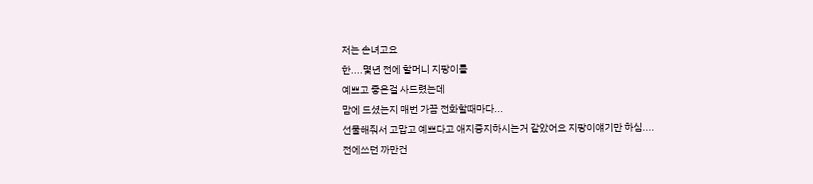저는 손녀고요
한....몇년 전에 할머니 지팡이를
예쁘고 좋은걸 사드렸는데
맘에 드셨는지 매번 가끔 전화할때마다...
선물해줘서 고맙고 예쁘다고 애지중지하시는거 같았어요 지팡이얘기만 하심....
전에쓰던 까만건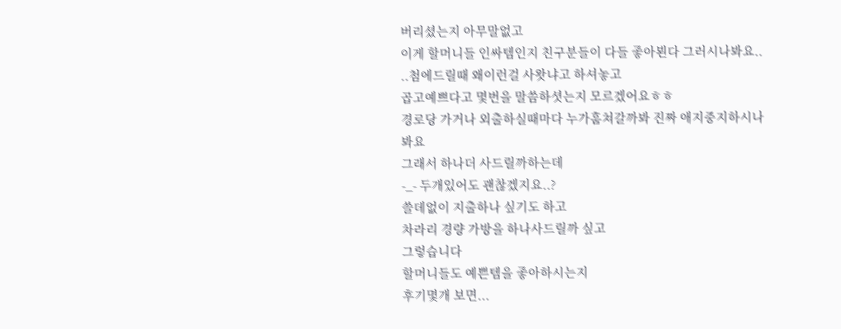버리셨는지 아무말없고
이게 할머니들 인싸템인지 친구분들이 다들 좋아뵌다 그러시나봐요..
..첨에드릴때 왜이런걸 사왓냐고 하셔놓고
곱고예쁘다고 몇번을 말씀하셧는지 모르겠어요ㅎㅎ
경로당 가거나 외출하실때마다 누가훔쳐갈까봐 진짜 애지중지하시나봐요
그래서 하나더 사드릴까하는데
-_- 두개있어도 괜찮겠지요..?
쓸데없이 지출하나 싶기도 하고
차라리 경량 가방을 하나사드릴까 싶고
그렇습니다
할머니들도 예쁜템을 좋아하시는지
후기몇개 보면...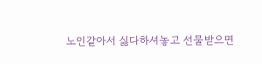노인같아서 싫다하셔놓고 선물받으면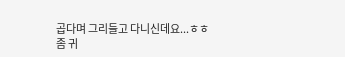곱다며 그리들고 다니신데요...ㅎㅎ
좀 귀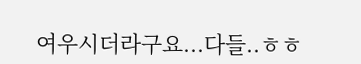여우시더라구요...다들..ㅎㅎ